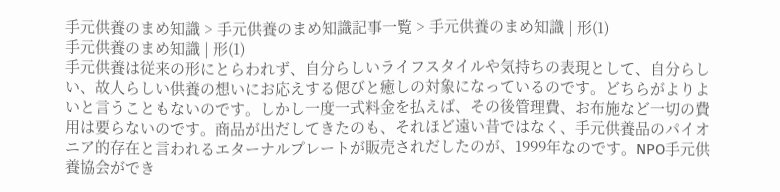手元供養のまめ知識 > 手元供養のまめ知識記事一覧 > 手元供養のまめ知識 | 形(1)
手元供養のまめ知識 | 形(1)
手元供養は従来の形にとらわれず、自分らしいライフスタイルや気持ちの表現として、自分らしい、故人らしい供養の想いにお応えする偲びと癒しの対象になっているのです。どちらがよりよいと言うこともないのです。しかし一度一式料金を払えば、その後管理費、お布施など一切の費用は要らないのです。商品が出だしてきたのも、それほど遠い昔ではなく、手元供養品のパイオニア的存在と言われるエターナルプレートが販売されだしたのが、1999年なのです。NPO手元供養協会ができ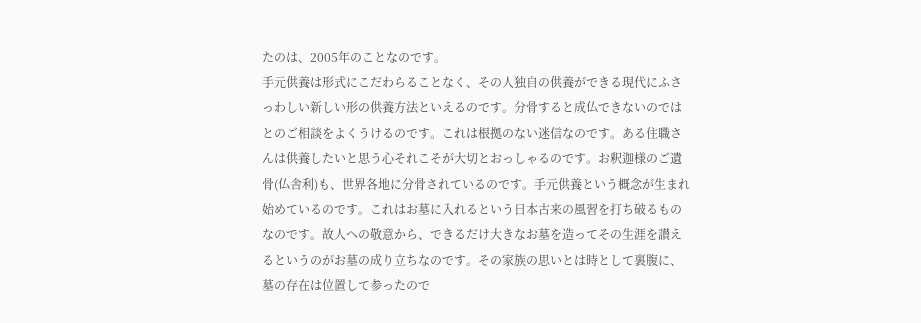たのは、2005年のことなのです。
手元供養は形式にこだわらることなく、その人独自の供養ができる現代にふさっわしい新しい形の供養方法といえるのです。分骨すると成仏できないのではとのご相談をよくうけるのです。これは根拠のない迷信なのです。ある住職さんは供養したいと思う心それこそが大切とおっしゃるのです。お釈迦様のご遺骨(仏舎利)も、世界各地に分骨されているのです。手元供養という概念が生まれ始めているのです。これはお墓に入れるという日本古来の風習を打ち破るものなのです。故人への敬意から、できるだけ大きなお墓を造ってその生涯を讃えるというのがお墓の成り立ちなのです。その家族の思いとは時として裏腹に、墓の存在は位置して参ったので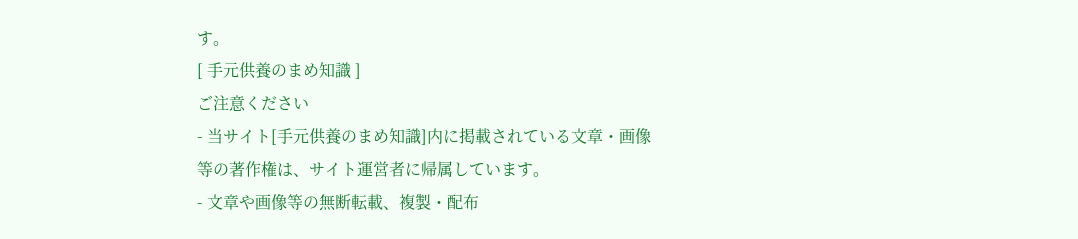す。
[ 手元供養のまめ知識 ]
ご注意ください
- 当サイト[手元供養のまめ知識]内に掲載されている文章・画像等の著作権は、サイト運営者に帰属しています。
- 文章や画像等の無断転載、複製・配布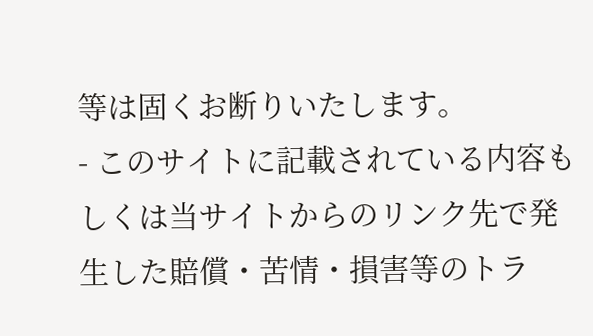等は固くお断りいたします。
- このサイトに記載されている内容もしくは当サイトからのリンク先で発生した賠償・苦情・損害等のトラ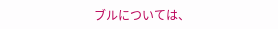ブルについては、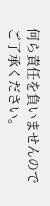何ら責任を負いませんのでご了承ください。